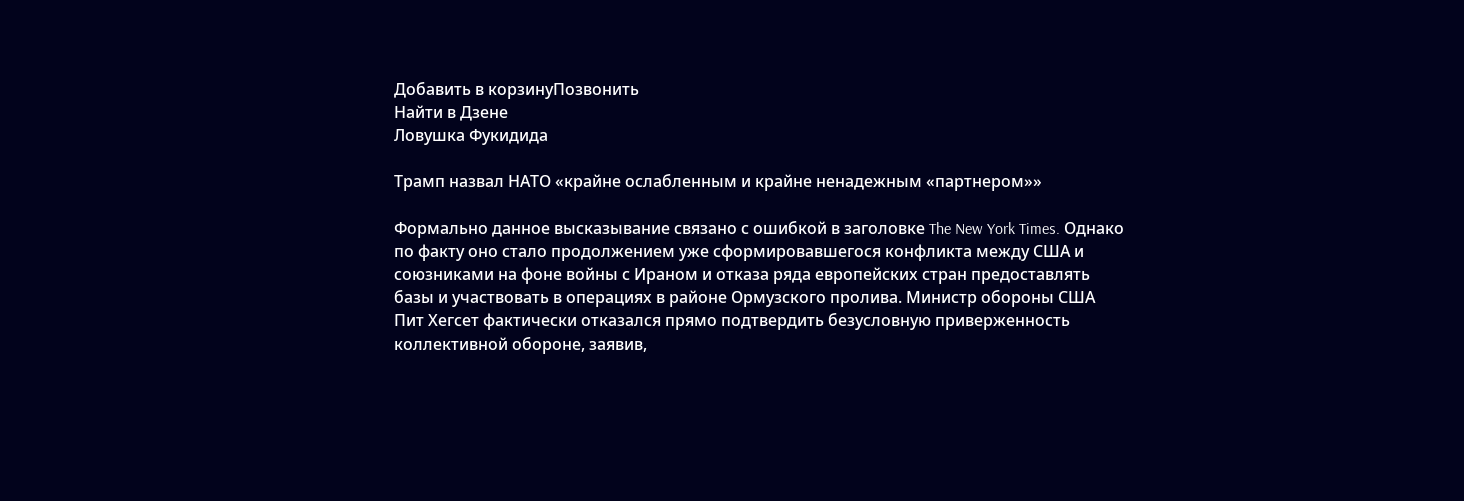Добавить в корзинуПозвонить
Найти в Дзене
Ловушка Фукидида

Трамп назвал НАТО «крайне ослабленным и крайне ненадежным «партнером»»

Формально данное высказывание связано с ошибкой в заголовке The New York Times. Однако по факту оно стало продолжением уже сформировавшегося конфликта между США и союзниками на фоне войны с Ираном и отказа ряда европейских стран предоставлять базы и участвовать в операциях в районе Ормузского пролива. Министр обороны США Пит Хегсет фактически отказался прямо подтвердить безусловную приверженность коллективной обороне, заявив,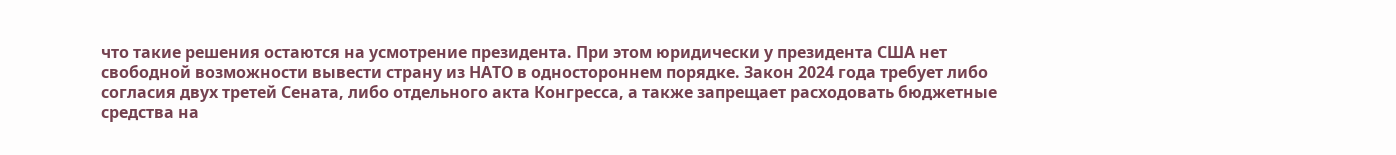что такие решения остаются на усмотрение президента. При этом юридически у президента США нет свободной возможности вывести страну из НАТО в одностороннем порядке. Закон 2024 года требует либо согласия двух третей Сената, либо отдельного акта Конгресса, а также запрещает расходовать бюджетные средства на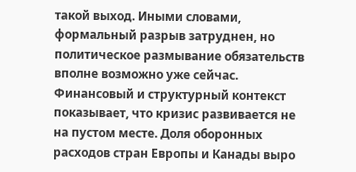такой выход. Иными словами, формальный разрыв затруднен, но политическое размывание обязательств вполне возможно уже сейчас. Финансовый и структурный контекст показывает, что кризис развивается не на пустом месте. Доля оборонных расходов стран Европы и Канады выро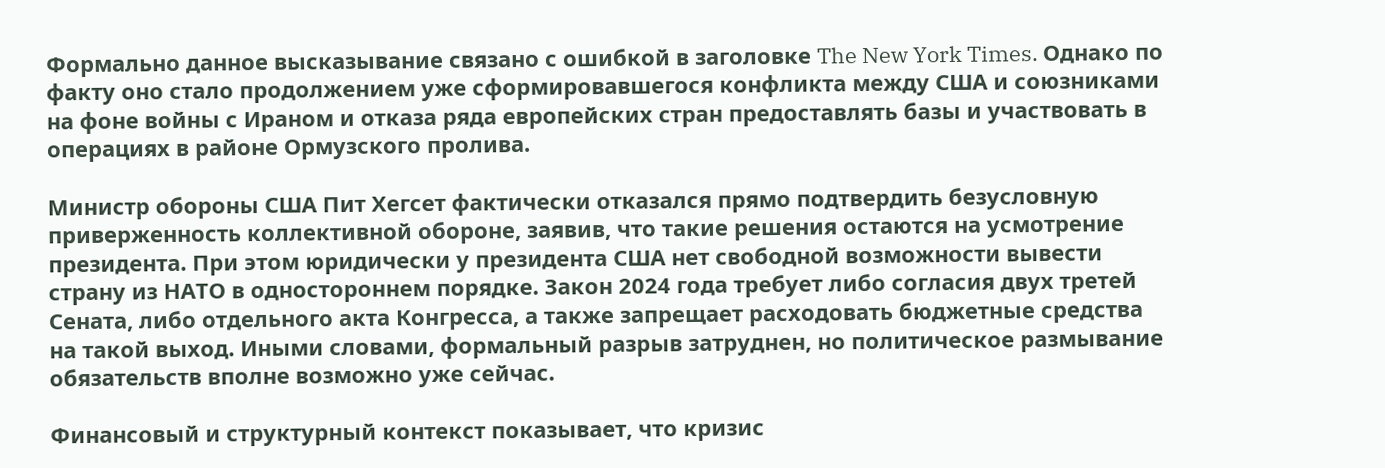Формально данное высказывание связано с ошибкой в заголовке The New York Times. Однако по факту оно стало продолжением уже сформировавшегося конфликта между США и союзниками на фоне войны с Ираном и отказа ряда европейских стран предоставлять базы и участвовать в операциях в районе Ормузского пролива.

Министр обороны США Пит Хегсет фактически отказался прямо подтвердить безусловную приверженность коллективной обороне, заявив, что такие решения остаются на усмотрение президента. При этом юридически у президента США нет свободной возможности вывести страну из НАТО в одностороннем порядке. Закон 2024 года требует либо согласия двух третей Сената, либо отдельного акта Конгресса, а также запрещает расходовать бюджетные средства на такой выход. Иными словами, формальный разрыв затруднен, но политическое размывание обязательств вполне возможно уже сейчас.

Финансовый и структурный контекст показывает, что кризис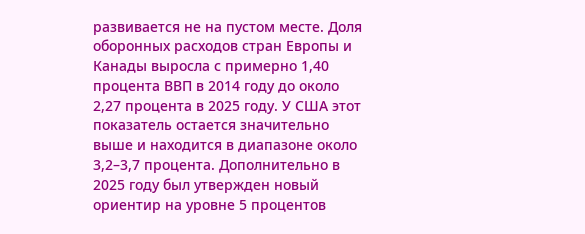развивается не на пустом месте. Доля оборонных расходов стран Европы и Канады выросла с примерно 1,40 процента ВВП в 2014 году до около 2,27 процента в 2025 году. У США этот показатель остается значительно выше и находится в диапазоне около 3,2–3,7 процента. Дополнительно в 2025 году был утвержден новый ориентир на уровне 5 процентов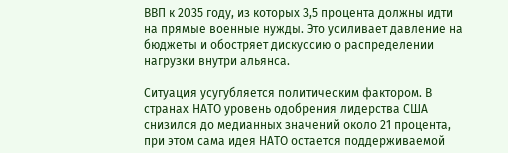ВВП к 2035 году, из которых 3,5 процента должны идти на прямые военные нужды. Это усиливает давление на бюджеты и обостряет дискуссию о распределении нагрузки внутри альянса.

Ситуация усугубляется политическим фактором. В странах НАТО уровень одобрения лидерства США снизился до медианных значений около 21 процента, при этом сама идея НАТО остается поддерживаемой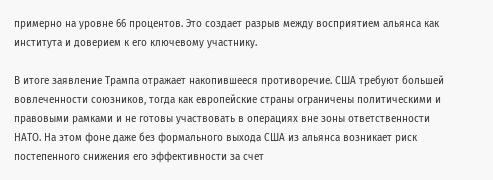примерно на уровне 66 процентов. Это создает разрыв между восприятием альянса как института и доверием к его ключевому участнику.

В итоге заявление Трампа отражает накопившееся противоречие. США требуют большей вовлеченности союзников, тогда как европейские страны ограничены политическими и правовыми рамками и не готовы участвовать в операциях вне зоны ответственности НАТО. На этом фоне даже без формального выхода США из альянса возникает риск постепенного снижения его эффективности за счет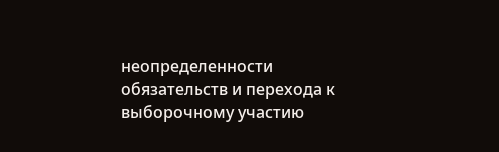неопределенности обязательств и перехода к выборочному участию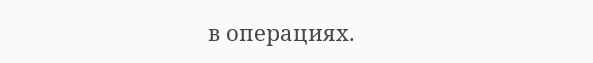в операциях.